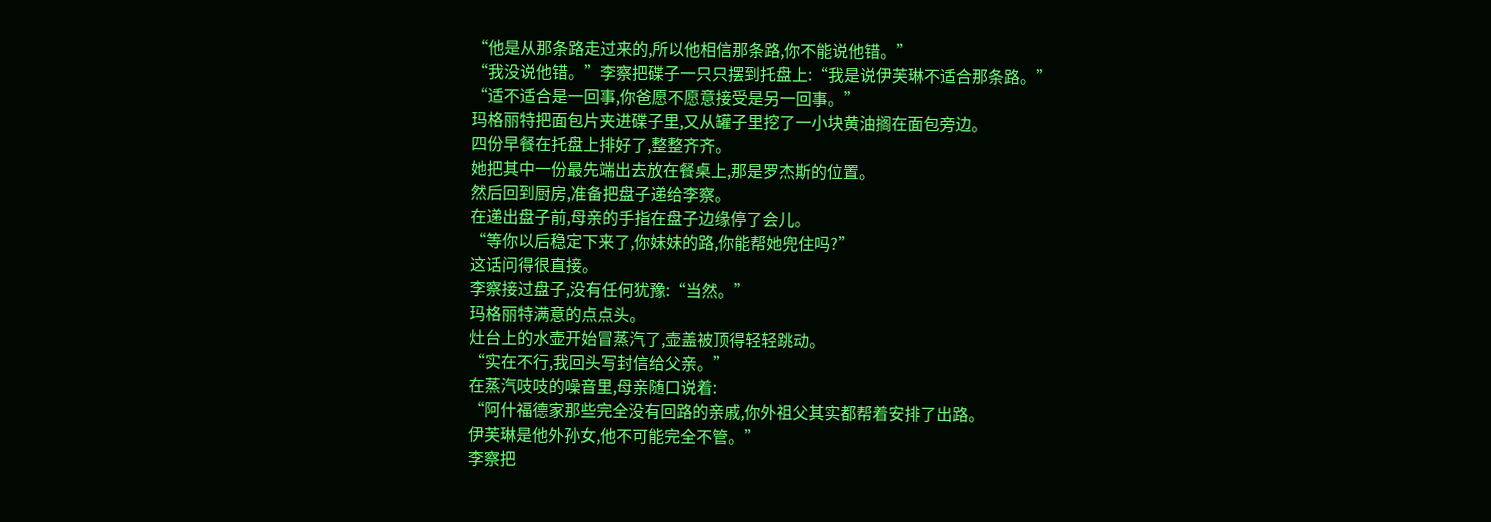“他是从那条路走过来的,所以他相信那条路,你不能说他错。”
“我没说他错。”李察把碟子一只只摆到托盘上:“我是说伊芙琳不适合那条路。”
“适不适合是一回事,你爸愿不愿意接受是另一回事。”
玛格丽特把面包片夹进碟子里,又从罐子里挖了一小块黄油搁在面包旁边。
四份早餐在托盘上排好了,整整齐齐。
她把其中一份最先端出去放在餐桌上,那是罗杰斯的位置。
然后回到厨房,准备把盘子递给李察。
在递出盘子前,母亲的手指在盘子边缘停了会儿。
“等你以后稳定下来了,你妹妹的路,你能帮她兜住吗?”
这话问得很直接。
李察接过盘子,没有任何犹豫:“当然。”
玛格丽特满意的点点头。
灶台上的水壶开始冒蒸汽了,壶盖被顶得轻轻跳动。
“实在不行,我回头写封信给父亲。”
在蒸汽吱吱的噪音里,母亲随口说着:
“阿什福德家那些完全没有回路的亲戚,你外祖父其实都帮着安排了出路。
伊芙琳是他外孙女,他不可能完全不管。”
李察把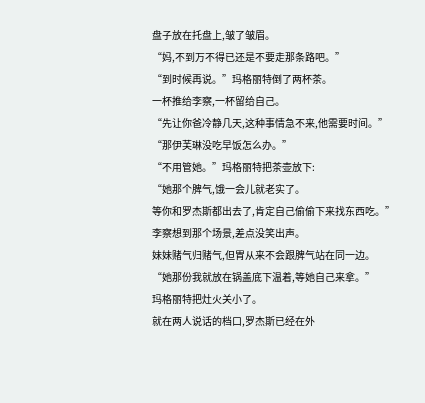盘子放在托盘上,皱了皱眉。
“妈,不到万不得已还是不要走那条路吧。”
“到时候再说。”玛格丽特倒了两杯茶。
一杯推给李察,一杯留给自己。
“先让你爸冷静几天,这种事情急不来,他需要时间。”
“那伊芙琳没吃早饭怎么办。”
“不用管她。”玛格丽特把茶壶放下:
“她那个脾气,饿一会儿就老实了。
等你和罗杰斯都出去了,肯定自己偷偷下来找东西吃。”
李察想到那个场景,差点没笑出声。
妹妹赌气归赌气,但胃从来不会跟脾气站在同一边。
“她那份我就放在锅盖底下温着,等她自己来拿。”
玛格丽特把灶火关小了。
就在两人说话的档口,罗杰斯已经在外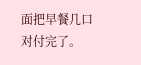面把早餐几口对付完了。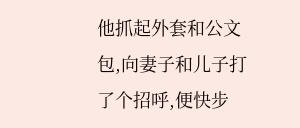他抓起外套和公文包,向妻子和儿子打了个招呼,便快步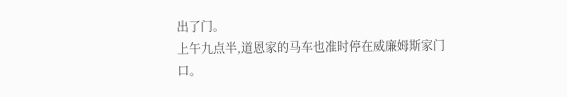出了门。
上午九点半,道恩家的马车也准时停在威廉姆斯家门口。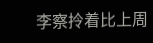李察拎着比上周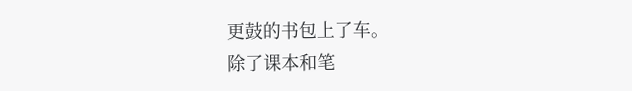更鼓的书包上了车。
除了课本和笔